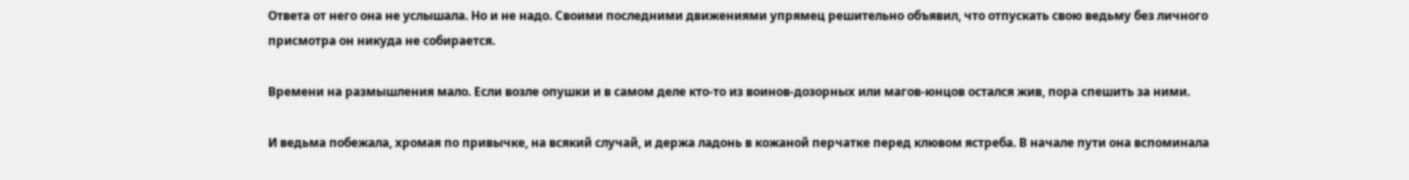Ответа от него она не услышала. Но и не надо. Своими последними движениями упрямец решительно объявил, что отпускать свою ведьму без личного присмотра он никуда не собирается.

Времени на размышления мало. Если возле опушки и в самом деле кто-то из воинов-дозорных или магов-юнцов остался жив, пора спешить за ними.

И ведьма побежала, хромая по привычке, на всякий случай, и держа ладонь в кожаной перчатке перед клювом ястреба. В начале пути она вспоминала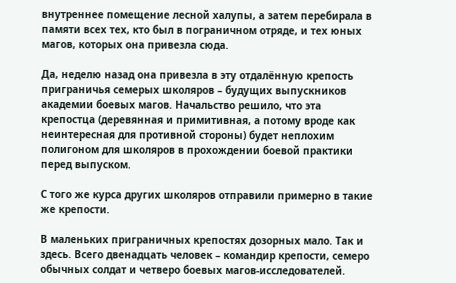внутреннее помещение лесной халупы, а затем перебирала в памяти всех тех, кто был в пограничном отряде, и тех юных магов, которых она привезла сюда.

Да, неделю назад она привезла в эту отдалённую крепость приграничья семерых школяров – будущих выпускников академии боевых магов. Начальство решило, что эта крепостца (деревянная и примитивная, а потому вроде как неинтересная для противной стороны) будет неплохим полигоном для школяров в прохождении боевой практики перед выпуском.

С того же курса других школяров отправили примерно в такие же крепости.

В маленьких приграничных крепостях дозорных мало. Так и здесь. Всего двенадцать человек – командир крепости, семеро обычных солдат и четверо боевых магов-исследователей.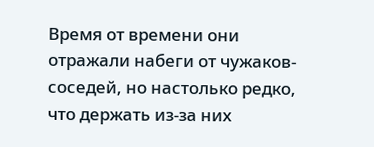Время от времени они отражали набеги от чужаков-соседей, но настолько редко, что держать из-за них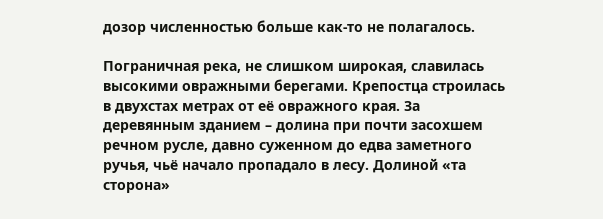дозор численностью больше как-то не полагалось.

Пограничная река, не слишком широкая, славилась высокими овражными берегами. Крепостца строилась в двухстах метрах от её овражного края. За деревянным зданием – долина при почти засохшем речном русле, давно суженном до едва заметного ручья, чьё начало пропадало в лесу. Долиной «та сторона»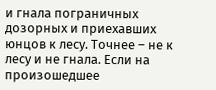и гнала пограничных дозорных и приехавших юнцов к лесу. Точнее – не к лесу и не гнала. Если на произошедшее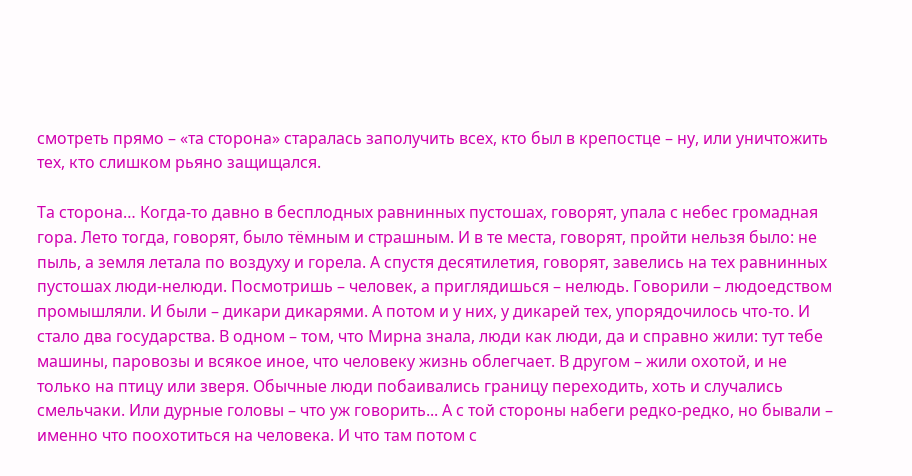смотреть прямо – «та сторона» старалась заполучить всех, кто был в крепостце – ну, или уничтожить тех, кто слишком рьяно защищался.

Та сторона… Когда-то давно в бесплодных равнинных пустошах, говорят, упала с небес громадная гора. Лето тогда, говорят, было тёмным и страшным. И в те места, говорят, пройти нельзя было: не пыль, а земля летала по воздуху и горела. А спустя десятилетия, говорят, завелись на тех равнинных пустошах люди-нелюди. Посмотришь – человек, а приглядишься – нелюдь. Говорили – людоедством промышляли. И были – дикари дикарями. А потом и у них, у дикарей тех, упорядочилось что-то. И стало два государства. В одном – том, что Мирна знала, люди как люди, да и справно жили: тут тебе машины, паровозы и всякое иное, что человеку жизнь облегчает. В другом – жили охотой, и не только на птицу или зверя. Обычные люди побаивались границу переходить, хоть и случались смельчаки. Или дурные головы – что уж говорить... А с той стороны набеги редко-редко, но бывали – именно что поохотиться на человека. И что там потом с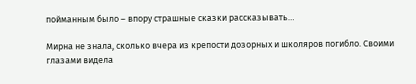пойманным было – впору страшные сказки рассказывать…

Мирна не знала, сколько вчера из крепости дозорных и школяров погибло. Своими глазами видела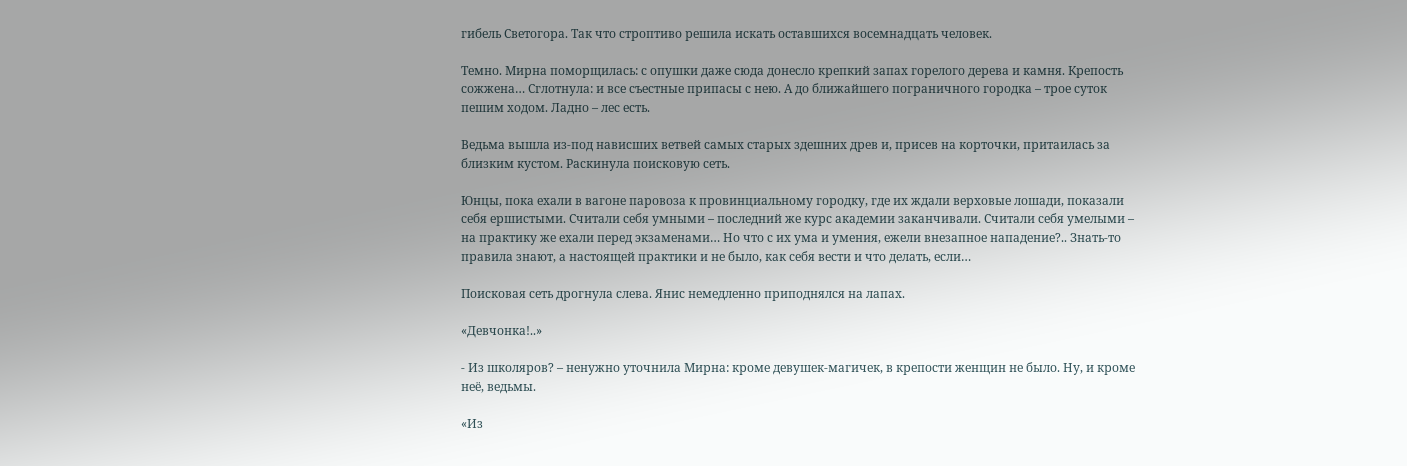гибель Светогора. Так что строптиво решила искать оставшихся восемнадцать человек.

Темно. Мирна поморщилась: с опушки даже сюда донесло крепкий запах горелого дерева и камня. Крепость сожжена… Сглотнула: и все съестные припасы с нею. А до ближайшего пограничного городка – трое суток пешим ходом. Ладно – лес есть.

Ведьма вышла из-под нависших ветвей самых старых здешних древ и, присев на корточки, притаилась за близким кустом. Раскинула поисковую сеть.

Юнцы, пока ехали в вагоне паровоза к провинциальному городку, где их ждали верховые лошади, показали себя ершистыми. Считали себя умными – последний же курс академии заканчивали. Считали себя умелыми – на практику же ехали перед экзаменами… Но что с их ума и умения, ежели внезапное нападение?.. Знать-то правила знают, а настоящей практики и не было, как себя вести и что делать, если…

Поисковая сеть дрогнула слева. Янис немедленно приподнялся на лапах.

«Девчонка!..»

- Из школяров? – ненужно уточнила Мирна: кроме девушек-магичек, в крепости женщин не было. Ну, и кроме неё, ведьмы.

«Из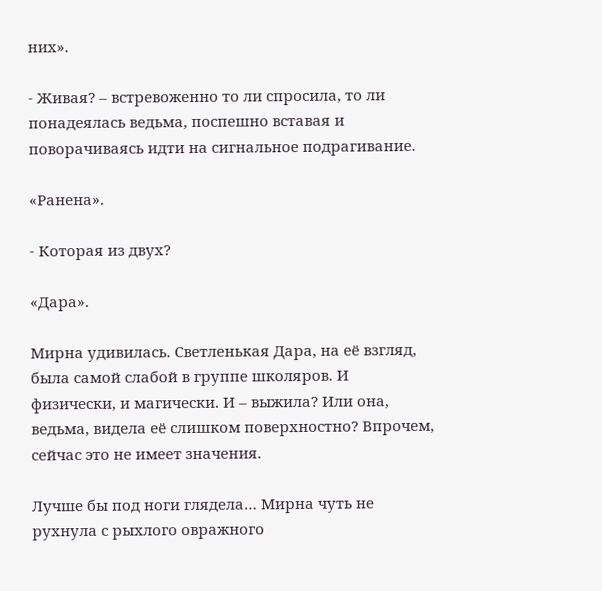них».

- Живая? – встревоженно то ли спросила, то ли понадеялась ведьма, поспешно вставая и поворачиваясь идти на сигнальное подрагивание.

«Ранена».

- Которая из двух?

«Дара».

Мирна удивилась. Светленькая Дара, на её взгляд, была самой слабой в группе школяров. И физически, и магически. И – выжила? Или она, ведьма, видела её слишком поверхностно? Впрочем, сейчас это не имеет значения.

Лучше бы под ноги глядела… Мирна чуть не рухнула с рыхлого овражного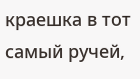краешка в тот самый ручей,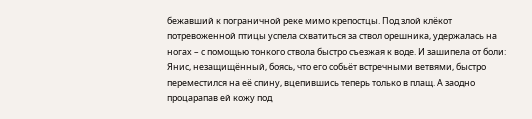бежавший к пограничной реке мимо крепостцы. Под злой клёкот потревоженной птицы успела схватиться за ствол орешника, удержалась на ногах – с помощью тонкого ствола быстро съезжая к воде. И зашипела от боли: Янис, незащищённый, боясь, что его собьёт встречными ветвями, быстро переместился на её спину, вцепившись теперь только в плащ. А заодно процарапав ей кожу под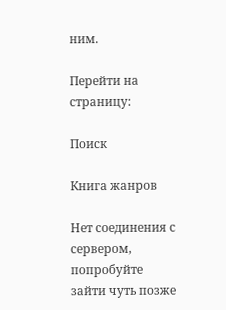ним.

Перейти на страницу:

Поиск

Книга жанров

Нет соединения с сервером, попробуйте зайти чуть позже